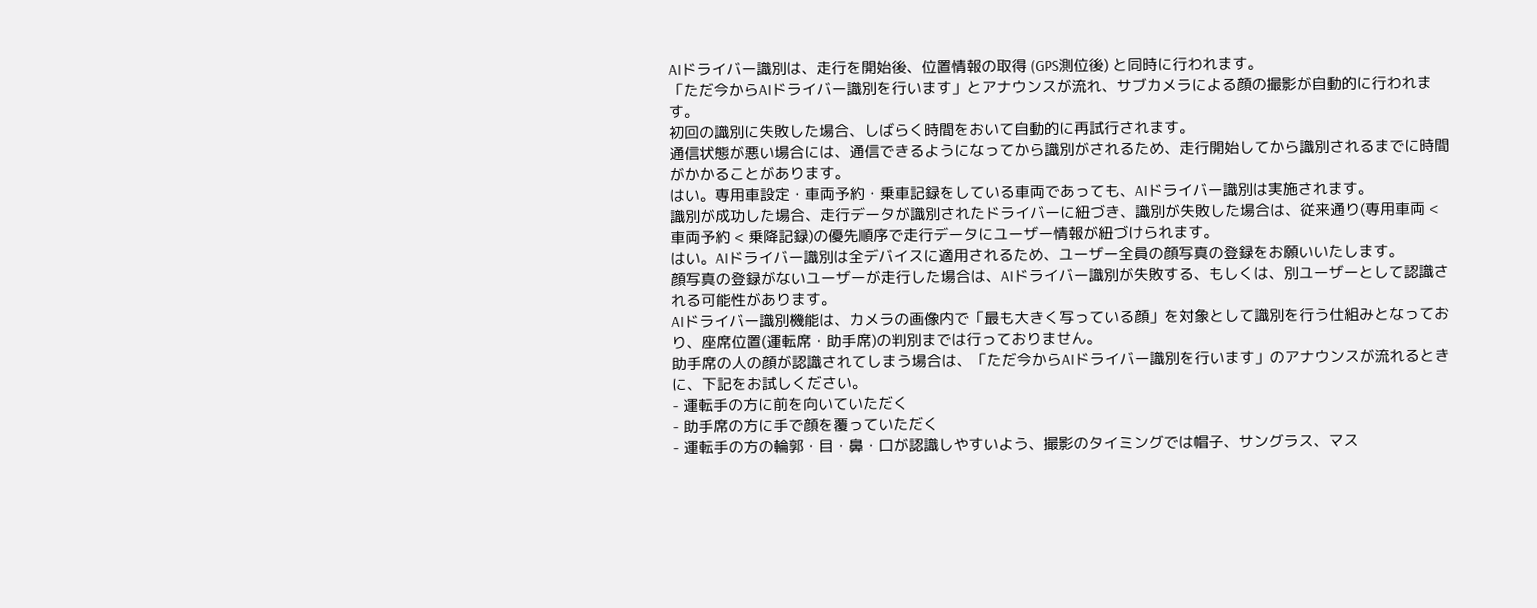AIドライバー識別は、走行を開始後、位置情報の取得 (GPS測位後) と同時に行われます。
「ただ今からAIドライバー識別を行います」とアナウンスが流れ、サブカメラによる顔の撮影が自動的に行われます。
初回の識別に失敗した場合、しばらく時間をおいて自動的に再試行されます。
通信状態が悪い場合には、通信できるようになってから識別がされるため、走行開始してから識別されるまでに時間がかかることがあります。
はい。専用車設定・車両予約・乗車記録をしている車両であっても、AIドライバー識別は実施されます。
識別が成功した場合、走行データが識別されたドライバーに紐づき、識別が失敗した場合は、従来通り(専用車両 < 車両予約 < 乗降記録)の優先順序で走行データにユーザー情報が紐づけられます。
はい。AIドライバー識別は全デバイスに適用されるため、ユーザー全員の顔写真の登録をお願いいたします。
顔写真の登録がないユーザーが走行した場合は、AIドライバー識別が失敗する、もしくは、別ユーザーとして認識される可能性があります。
AIドライバー識別機能は、カメラの画像内で「最も大きく写っている顔」を対象として識別を行う仕組みとなっており、座席位置(運転席・助手席)の判別までは行っておりません。
助手席の人の顔が認識されてしまう場合は、「ただ今からAIドライバー識別を行います」のアナウンスが流れるときに、下記をお試しください。
- 運転手の方に前を向いていただく
- 助手席の方に手で顔を覆っていただく
- 運転手の方の輪郭・目・鼻・口が認識しやすいよう、撮影のタイミングでは帽子、サングラス、マス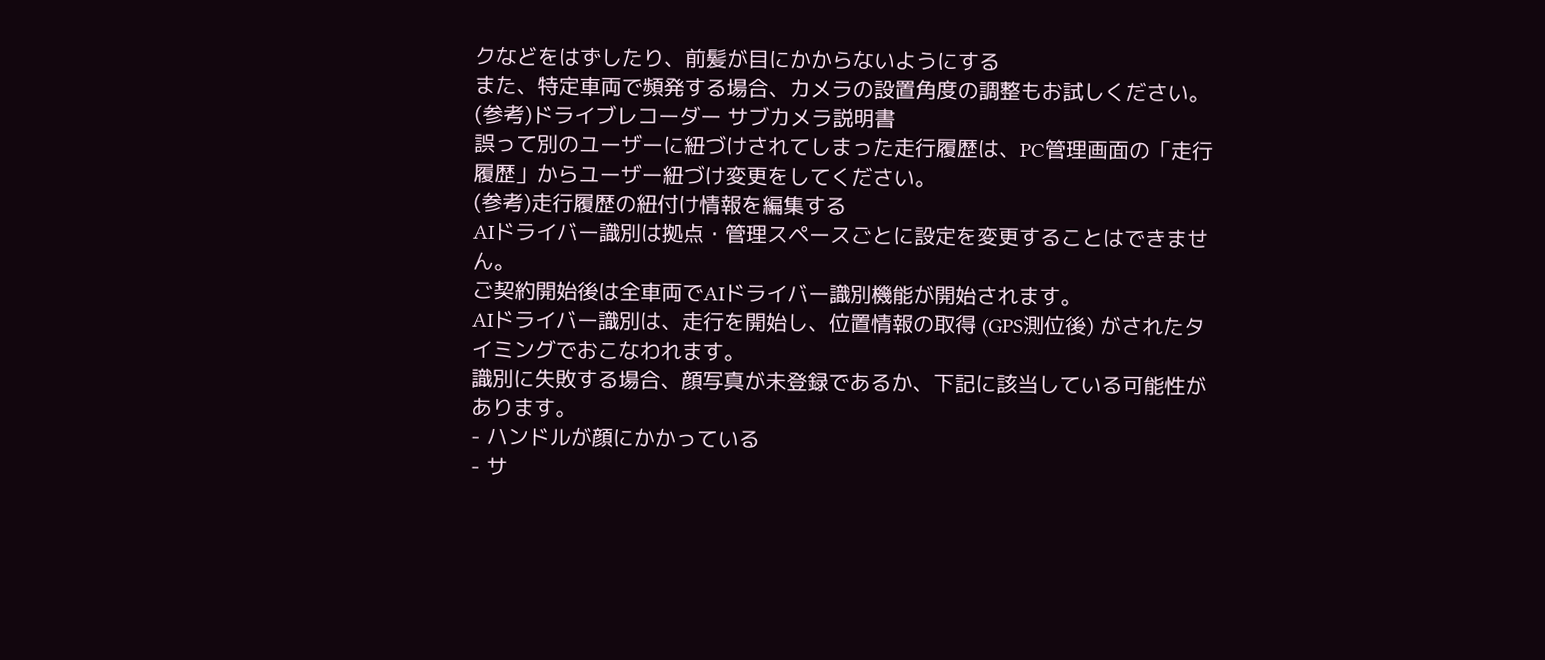クなどをはずしたり、前髪が目にかからないようにする
また、特定車両で頻発する場合、カメラの設置角度の調整もお試しください。
(参考)ドライブレコーダー サブカメラ説明書
誤って別のユーザーに紐づけされてしまった走行履歴は、PC管理画面の「走行履歴」からユーザー紐づけ変更をしてください。
(参考)走行履歴の紐付け情報を編集する
AIドライバー識別は拠点・管理スペースごとに設定を変更することはできません。
ご契約開始後は全車両でAIドライバー識別機能が開始されます。
AIドライバー識別は、走行を開始し、位置情報の取得 (GPS測位後) がされたタイミングでおこなわれます。
識別に失敗する場合、顔写真が未登録であるか、下記に該当している可能性があります。
- ハンドルが顔にかかっている
- サ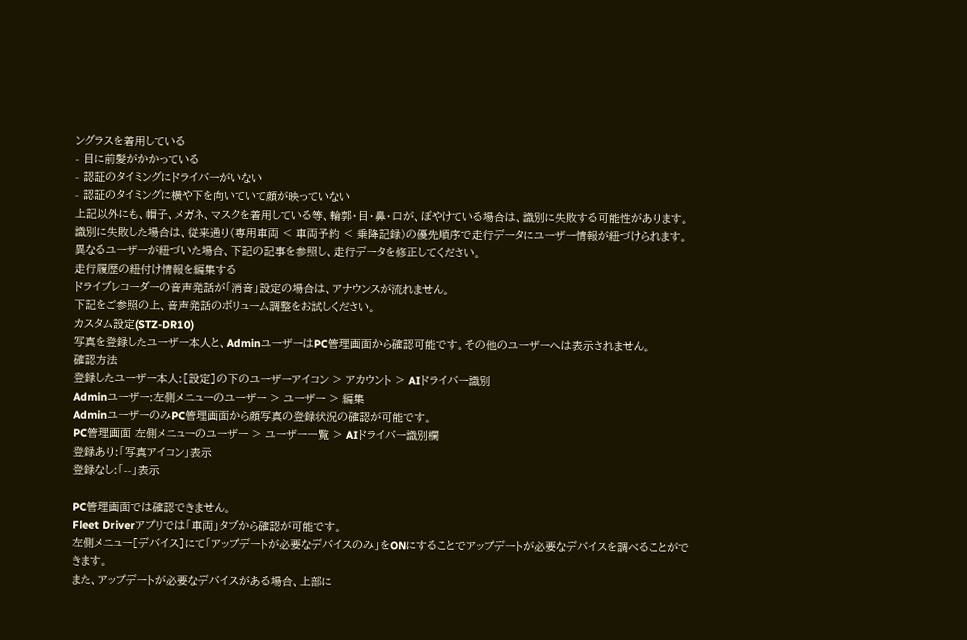ングラスを着用している
- 目に前髪がかかっている
- 認証のタイミングにドライバーがいない
- 認証のタイミングに横や下を向いていて顔が映っていない
上記以外にも、帽子、メガネ、マスクを着用している等、輪郭・目・鼻・口が、ぼやけている場合は、識別に失敗する可能性があります。
識別に失敗した場合は、従来通り(専用車両 < 車両予約 < 乗降記録)の優先順序で走行データにユーザー情報が紐づけられます。
異なるユーザーが紐づいた場合、下記の記事を参照し、走行データを修正してください。
走行履歴の紐付け情報を編集する
ドライブレコーダーの音声発話が「消音」設定の場合は、アナウンスが流れません。
下記をご参照の上、音声発話のボリューム調整をお試しください。
カスタム設定(STZ-DR10)
写真を登録したユーザー本人と、AdminユーザーはPC管理画面から確認可能です。その他のユーザーへは表示されません。
確認方法
登録したユーザー本人:[設定]の下のユーザーアイコン > アカウント > AIドライバー識別
Adminユーザー:左側メニューのユーザー > ユーザー > 編集
AdminユーザーのみPC管理画面から顔写真の登録状況の確認が可能です。
PC管理画面 左側メニューのユーザー > ユーザー一覧 > AIドライバー識別欄
登録あり:「写真アイコン」表示
登録なし:「--」表示

PC管理画面では確認できません。
Fleet Driverアプリでは「車両」タブから確認が可能です。
左側メニュー[デバイス]にて「アップデートが必要なデバイスのみ」をONにすることでアップデートが必要なデバイスを調べることができます。
また、アップデートが必要なデバイスがある場合、上部に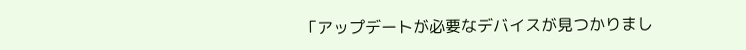「アップデートが必要なデバイスが見つかりまし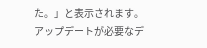た。」と表示されます。
アップデートが必要なデ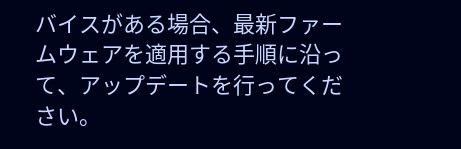バイスがある場合、最新ファームウェアを適用する手順に沿って、アップデートを行ってください。